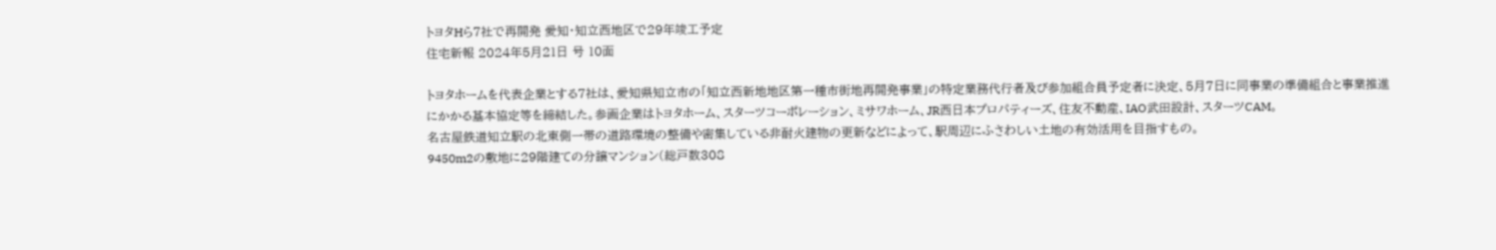トヨタHら7社で再開発 愛知・知立西地区で29年竣工予定
住宅新報 2024年5月21日 号 10面

トヨタホームを代表企業とする7社は、愛知県知立市の「知立西新地地区第一種市街地再開発事業」の特定業務代行者及び参加組合員予定者に決定、5月7日に同事業の準備組合と事業推進にかかる基本協定等を締結した。参画企業はトヨタホーム、スターツコーポレーション、ミサワホーム、JR西日本プロパティーズ、住友不動産、IAO武田設計、スターツCAM。
名古屋鉄道知立駅の北東側一帯の道路環境の整備や密集している非耐火建物の更新などによって、駅周辺にふさわしい土地の有効活用を目指すもの。
9450m2の敷地に29階建ての分譲マンション(総戸数308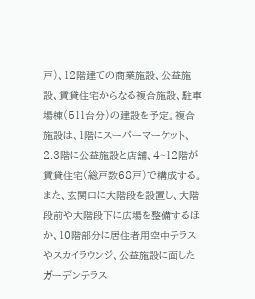戸)、12階建ての商業施設、公益施設、賃貸住宅からなる複合施設、駐車場棟(511台分)の建設を予定。複合施設は、1階にスーパーマーケット、2.3階に公益施設と店舗、4~12階が賃貸住宅(総戸数68戸)で構成する。また、玄関口に大階段を設置し、大階段前や大階段下に広場を整備するほか、10階部分に居住者用空中テラスやスカイラウンジ、公益施設に面したガーデンテラス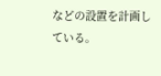などの設置を計画している。